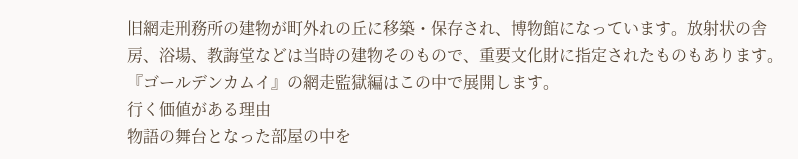旧網走刑務所の建物が町外れの丘に移築・保存され、博物館になっています。放射状の舎房、浴場、教誨堂などは当時の建物そのもので、重要文化財に指定されたものもあります。『ゴールデンカムイ』の網走監獄編はこの中で展開します。
行く価値がある理由
物語の舞台となった部屋の中を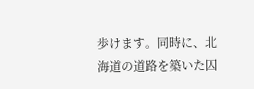歩けます。同時に、北海道の道路を築いた囚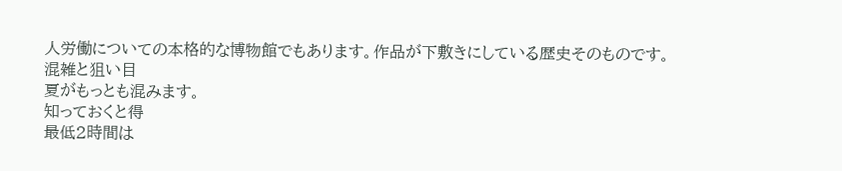人労働についての本格的な博物館でもあります。作品が下敷きにしている歴史そのものです。
混雑と狙い目
夏がもっとも混みます。
知っておくと得
最低2時間は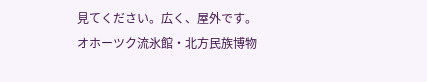見てください。広く、屋外です。オホーツク流氷館・北方民族博物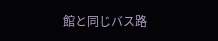館と同じバス路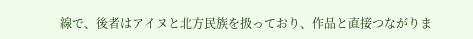線で、後者はアイヌと北方民族を扱っており、作品と直接つながりま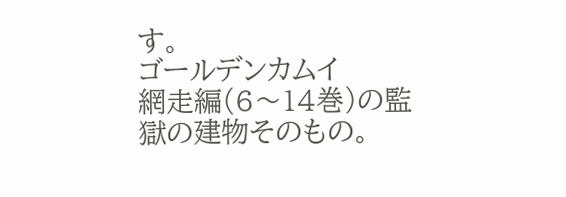す。
ゴールデンカムイ
網走編(6〜14巻)の監獄の建物そのもの。